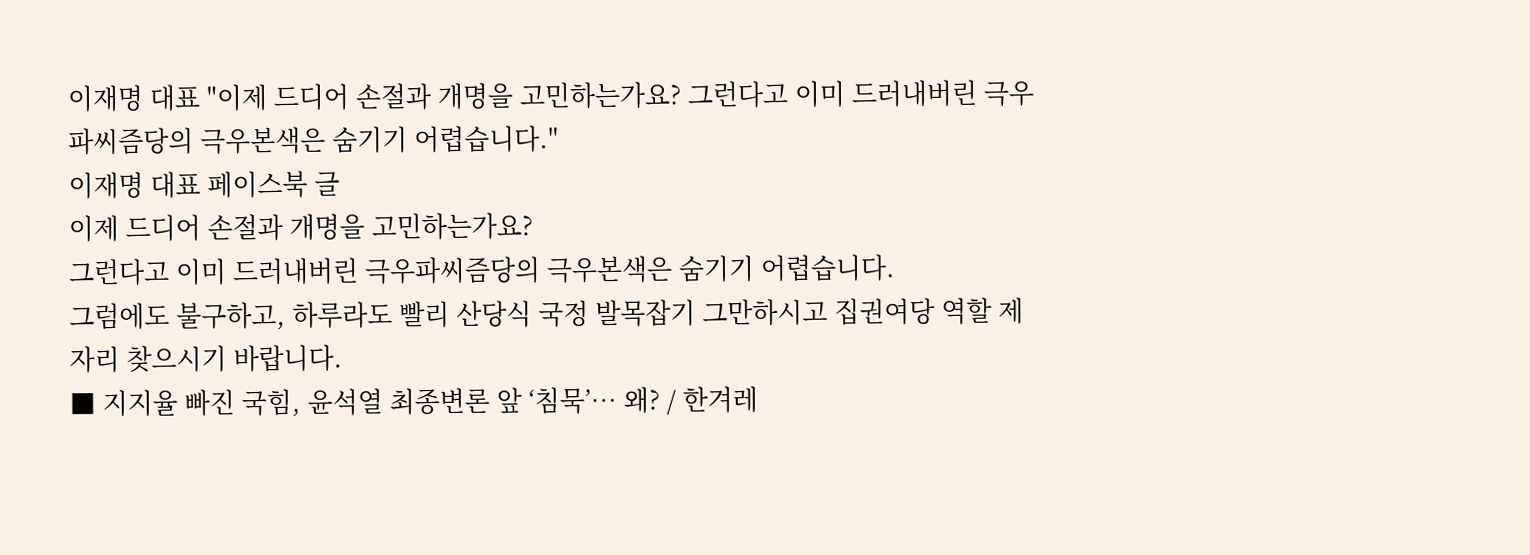이재명 대표 "이제 드디어 손절과 개명을 고민하는가요? 그런다고 이미 드러내버린 극우파씨즘당의 극우본색은 숨기기 어렵습니다."
이재명 대표 페이스북 글
이제 드디어 손절과 개명을 고민하는가요?
그런다고 이미 드러내버린 극우파씨즘당의 극우본색은 숨기기 어렵습니다.
그럼에도 불구하고, 하루라도 빨리 산당식 국정 발목잡기 그만하시고 집권여당 역할 제자리 찾으시기 바랍니다.
■ 지지율 빠진 국힘, 윤석열 최종변론 앞 ‘침묵’… 왜? / 한겨레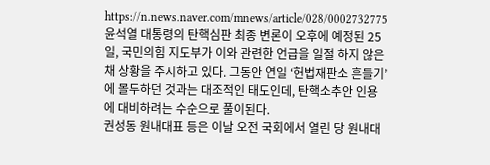https://n.news.naver.com/mnews/article/028/0002732775
윤석열 대통령의 탄핵심판 최종 변론이 오후에 예정된 25일, 국민의힘 지도부가 이와 관련한 언급을 일절 하지 않은 채 상황을 주시하고 있다. 그동안 연일 ‘헌법재판소 흔들기’에 몰두하던 것과는 대조적인 태도인데, 탄핵소추안 인용에 대비하려는 수순으로 풀이된다.
권성동 원내대표 등은 이날 오전 국회에서 열린 당 원내대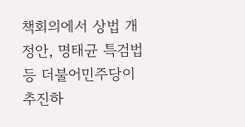책회의에서 상법 개정안, 명태균 특검법 등 더불어민주당이 추진하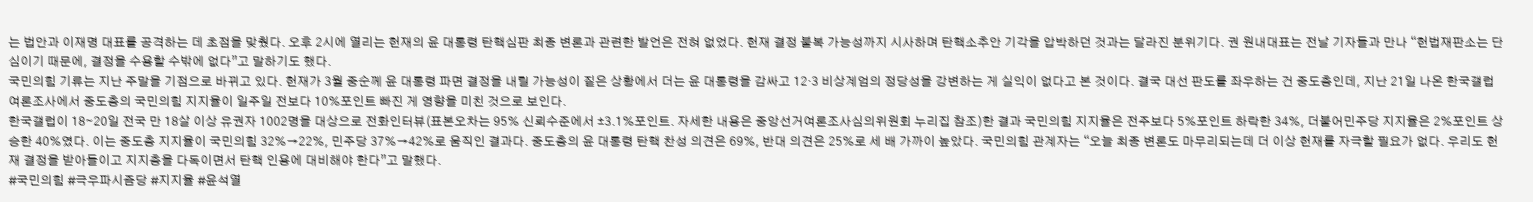는 법안과 이재명 대표를 공격하는 데 초점을 맞췄다. 오후 2시에 열리는 헌재의 윤 대통령 탄핵심판 최종 변론과 관련한 발언은 전혀 없었다. 헌재 결정 불복 가능성까지 시사하며 탄핵소추안 기각을 압박하던 것과는 달라진 분위기다. 권 원내대표는 전날 기자들과 만나 “헌법재판소는 단심이기 때문에, 결정을 수용할 수밖에 없다”고 말하기도 했다.
국민의힘 기류는 지난 주말을 기점으로 바뀌고 있다. 헌재가 3월 중순께 윤 대통령 파면 결정을 내릴 가능성이 짙은 상황에서 더는 윤 대통령을 감싸고 12·3 비상계엄의 정당성을 강변하는 게 실익이 없다고 본 것이다. 결국 대선 판도를 좌우하는 건 중도층인데, 지난 21일 나온 한국갤럽 여론조사에서 중도층의 국민의힘 지지율이 일주일 전보다 10%포인트 빠진 게 영향을 미친 것으로 보인다.
한국갤럽이 18∼20일 전국 만 18살 이상 유권자 1002명을 대상으로 전화인터뷰(표본오차는 95% 신뢰수준에서 ±3.1%포인트. 자세한 내용은 중앙선거여론조사심의위원회 누리집 참조)한 결과 국민의힘 지지율은 전주보다 5%포인트 하락한 34%, 더불어민주당 지지율은 2%포인트 상승한 40%였다. 이는 중도층 지지율이 국민의힘 32%→22%, 민주당 37%→42%로 움직인 결과다. 중도층의 윤 대통령 탄핵 찬성 의견은 69%, 반대 의견은 25%로 세 배 가까이 높았다. 국민의힘 관계자는 “오늘 최종 변론도 마무리되는데 더 이상 헌재를 자극할 필요가 없다. 우리도 헌재 결정을 받아들이고 지지층을 다독이면서 탄핵 인용에 대비해야 한다”고 말했다.
#국민의힘 #극우파시즘당 #지지율 #윤석열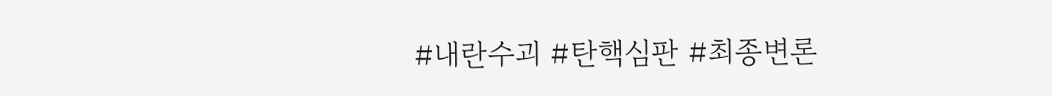#내란수괴 #탄핵심판 #최종변론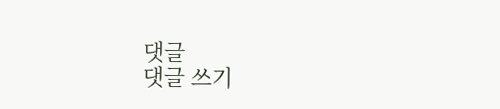댓글
댓글 쓰기